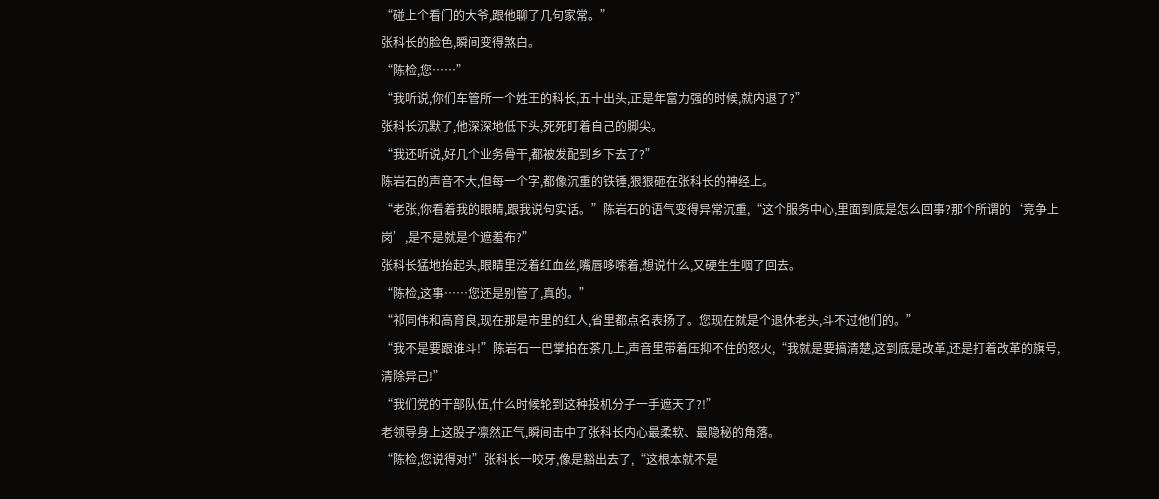“碰上个看门的大爷,跟他聊了几句家常。”
张科长的脸色,瞬间变得煞白。
“陈检,您……”
“我听说,你们车管所一个姓王的科长,五十出头,正是年富力强的时候,就内退了?”
张科长沉默了,他深深地低下头,死死盯着自己的脚尖。
“我还听说,好几个业务骨干,都被发配到乡下去了?”
陈岩石的声音不大,但每一个字,都像沉重的铁锤,狠狠砸在张科长的神经上。
“老张,你看着我的眼睛,跟我说句实话。”陈岩石的语气变得异常沉重,“这个服务中心,里面到底是怎么回事?那个所谓的‘竞争上岗’,是不是就是个遮羞布?”
张科长猛地抬起头,眼睛里泛着红血丝,嘴唇哆嗦着,想说什么,又硬生生咽了回去。
“陈检,这事……您还是别管了,真的。”
“祁同伟和高育良,现在那是市里的红人,省里都点名表扬了。您现在就是个退休老头,斗不过他们的。”
“我不是要跟谁斗!”陈岩石一巴掌拍在茶几上,声音里带着压抑不住的怒火,“我就是要搞清楚,这到底是改革,还是打着改革的旗号,清除异己!”
“我们党的干部队伍,什么时候轮到这种投机分子一手遮天了?!”
老领导身上这股子凛然正气,瞬间击中了张科长内心最柔软、最隐秘的角落。
“陈检,您说得对!”张科长一咬牙,像是豁出去了,“这根本就不是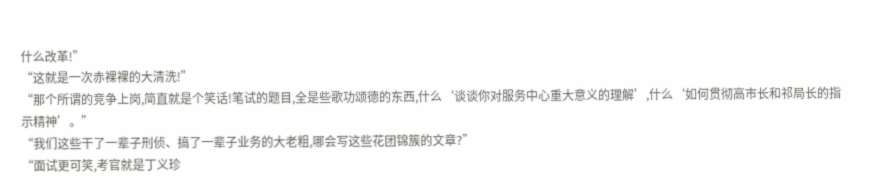什么改革!”
“这就是一次赤裸裸的大清洗!”
“那个所谓的竞争上岗,简直就是个笑话!笔试的题目,全是些歌功颂德的东西,什么‘谈谈你对服务中心重大意义的理解’,什么‘如何贯彻高市长和祁局长的指示精神’。”
“我们这些干了一辈子刑侦、搞了一辈子业务的大老粗,哪会写这些花团锦簇的文章?”
“面试更可笑,考官就是丁义珍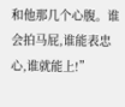和他那几个心腹。谁会拍马屁,谁能表忠心,谁就能上!”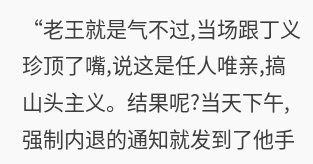“老王就是气不过,当场跟丁义珍顶了嘴,说这是任人唯亲,搞山头主义。结果呢?当天下午,强制内退的通知就发到了他手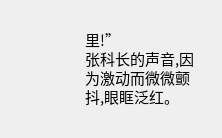里!”
张科长的声音,因为激动而微微颤抖,眼眶泛红。